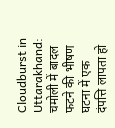Cloudburst in Uttarakhand: चमोली में बादल फटने की भीषण घटना में एक दंपत्ति लापता हो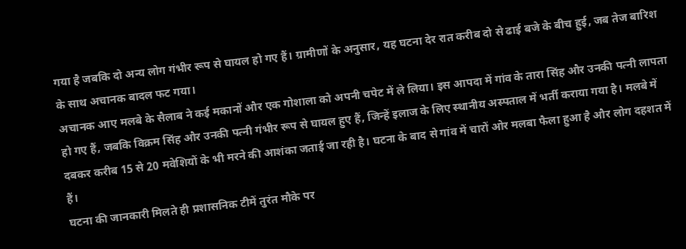गया है जबकि दो अन्य लोग गंभीर रूप से घायल हो गए हैं। ग्रामीणों के अनुसार, यह घटना देर रात करीब दो से ढाई बजे के बीच हुई, जब तेज बारिश के साथ अचानक बादल फट गया।
अचानक आए मलबे के सैलाब ने कई मकानों और एक गोशाला को अपनी चपेट में ले लिया। इस आपदा में गांव के तारा सिंह और उनकी पत्नी लापता हो गए हैं, जबकि विक्रम सिंह और उनकी पत्नी गंभीर रूप से घायल हुए हैं, जिन्हें इलाज के लिए स्थानीय अस्पताल में भर्ती कराया गया है। मलबे में दबकर करीब 15 से 20 मवेशियों के भी मरने की आशंका जताई जा रही है। घटना के बाद से गांव में चारों ओर मलबा फैला हुआ है और लोग दहशत में हैं।
घटना की जानकारी मिलते ही प्रशासनिक टीमें तुरंत मौके पर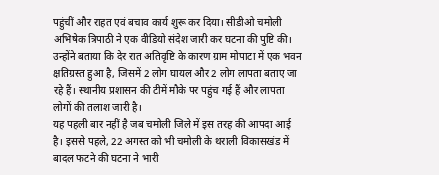पहुंचीं और राहत एवं बचाव कार्य शुरू कर दिया। सीडीओ चमोली अभिषेक त्रिपाठी ने एक वीडियो संदेश जारी कर घटना की पुष्टि की। उन्होंने बताया कि देर रात अतिवृष्टि के कारण ग्राम मोपाटा में एक भवन क्षतिग्रस्त हुआ है, जिसमें 2 लोग घायल और 2 लोग लापता बताए जा रहे हैं। स्थानीय प्रशासन की टीमें मौके पर पहुंच गई हैं और लापता लोगों की तलाश जारी है।
यह पहली बार नहीं है जब चमोली जिले में इस तरह की आपदा आई है। इससे पहले, 22 अगस्त को भी चमोली के थराली विकासखंड में बादल फटने की घटना ने भारी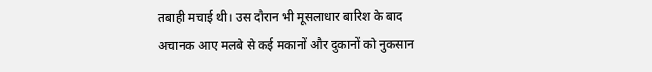तबाही मचाई थी। उस दौरान भी मूसलाधार बारिश के बाद अचानक आए मलबे से कई मकानों और दुकानों को नुकसान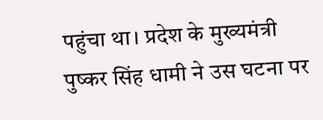पहुंचा था। प्रदेश के मुख्यमंत्री पुष्कर सिंह धामी ने उस घटना पर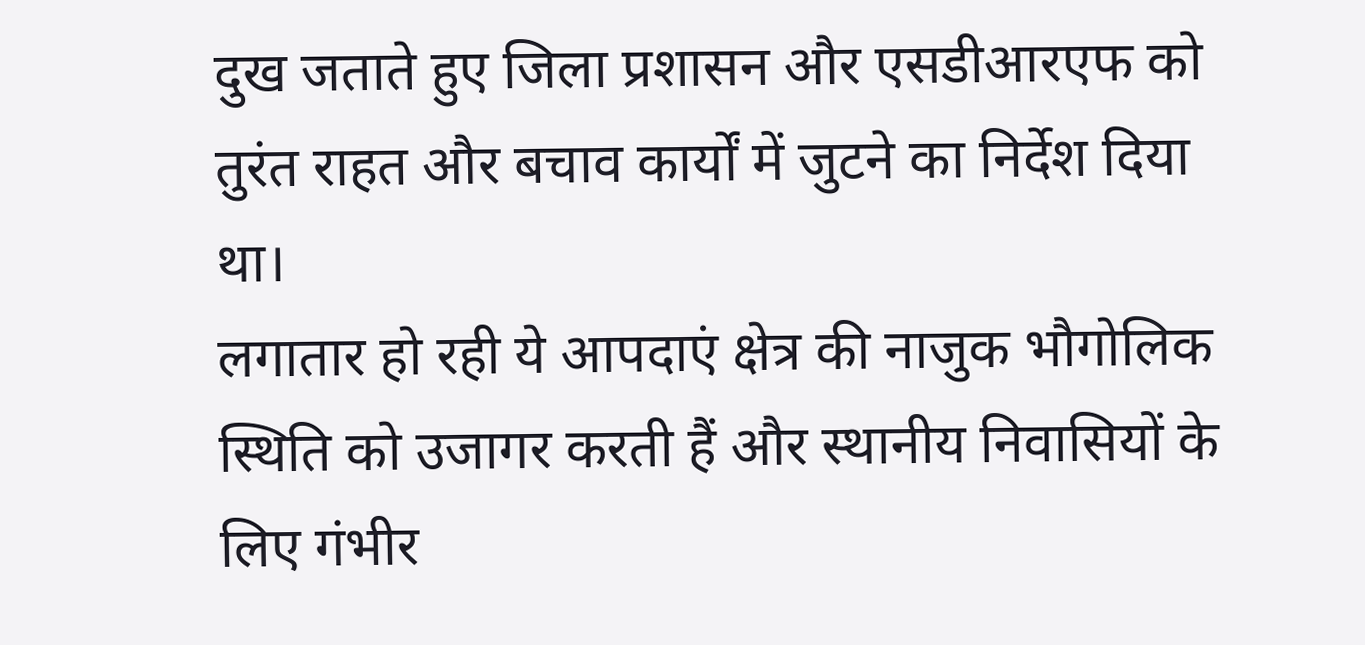दुख जताते हुए जिला प्रशासन और एसडीआरएफ को तुरंत राहत और बचाव कार्यों में जुटने का निर्देश दिया था।
लगातार हो रही ये आपदाएं क्षेत्र की नाजुक भौगोलिक स्थिति को उजागर करती हैं और स्थानीय निवासियों के लिए गंभीर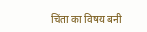चिंता का विषय बनी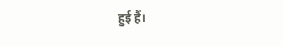हुई हैं।